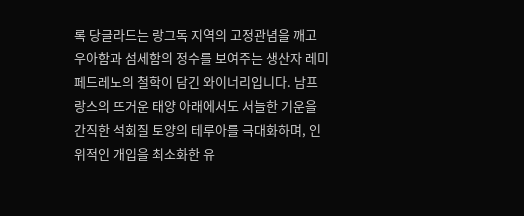록 당글라드는 랑그독 지역의 고정관념을 깨고 우아함과 섬세함의 정수를 보여주는 생산자 레미 페드레노의 철학이 담긴 와이너리입니다. 남프랑스의 뜨거운 태양 아래에서도 서늘한 기운을 간직한 석회질 토양의 테루아를 극대화하며, 인위적인 개입을 최소화한 유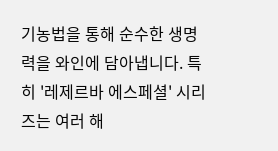기농법을 통해 순수한 생명력을 와인에 담아냅니다. 특히 '레제르바 에스페셜' 시리즈는 여러 해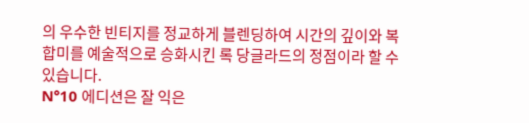의 우수한 빈티지를 정교하게 블렌딩하여 시간의 깊이와 복합미를 예술적으로 승화시킨 록 당글라드의 정점이라 할 수 있습니다.
N°10 에디션은 잘 익은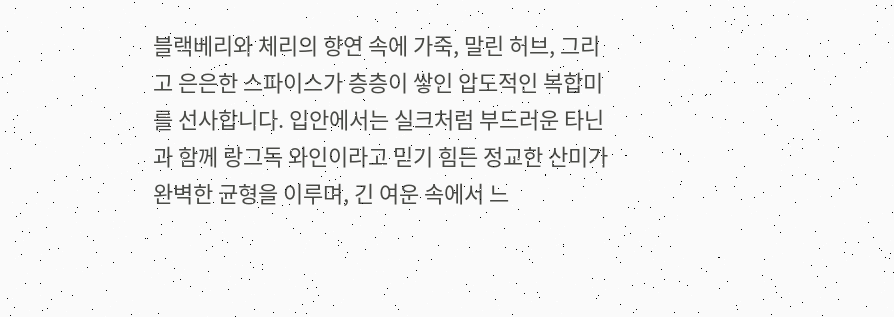블랙베리와 체리의 향연 속에 가죽, 말린 허브, 그리고 은은한 스파이스가 층층이 쌓인 압도적인 복합미를 선사합니다. 입안에서는 실크처럼 부드러운 타닌과 함께 랑그독 와인이라고 믿기 힘든 정교한 산미가 완벽한 균형을 이루며, 긴 여운 속에서 느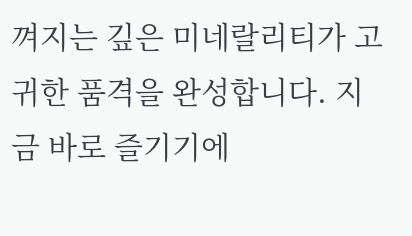껴지는 깊은 미네랄리티가 고귀한 품격을 완성합니다. 지금 바로 즐기기에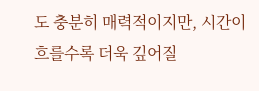도 충분히 매력적이지만, 시간이 흐를수록 더욱 깊어질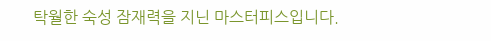탁월한 숙성 잠재력을 지닌 마스터피스입니다.